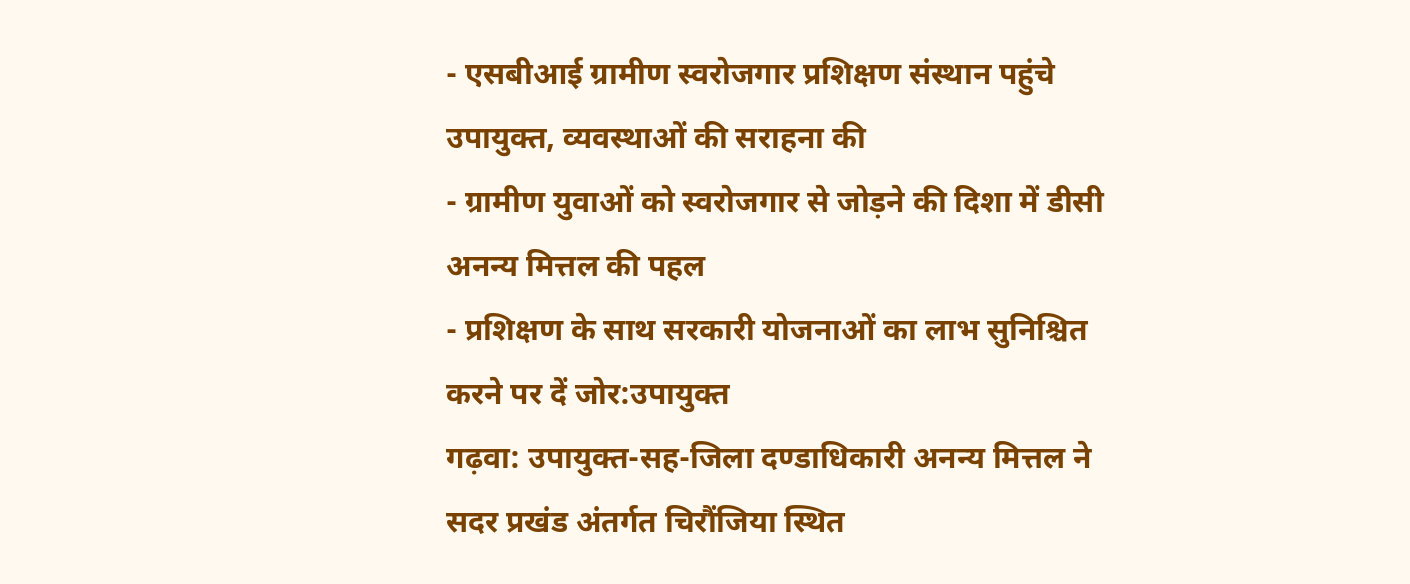- एसबीआई ग्रामीण स्वरोजगार प्रशिक्षण संस्थान पहुंचे उपायुक्त, व्यवस्थाओं की सराहना की
- ग्रामीण युवाओं को स्वरोजगार से जोड़ने की दिशा में डीसी अनन्य मित्तल की पहल
- प्रशिक्षण के साथ सरकारी योजनाओं का लाभ सुनिश्चित करने पर दें जोर:उपायुक्त
गढ़वा: उपायुक्त-सह-जिला दण्डाधिकारी अनन्य मित्तल ने सदर प्रखंड अंतर्गत चिरौंजिया स्थित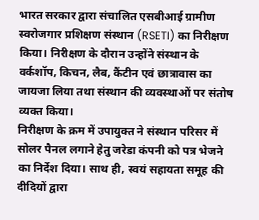भारत सरकार द्वारा संचालित एसबीआई ग्रामीण स्वरोजगार प्रशिक्षण संस्थान (RSETI) का निरीक्षण किया। निरीक्षण के दौरान उन्होंने संस्थान के वर्कशॉप, किचन, लैब, कैंटीन एवं छात्रावास का जायजा लिया तथा संस्थान की व्यवस्थाओं पर संतोष व्यक्त किया।
निरीक्षण के क्रम में उपायुक्त ने संस्थान परिसर में सोलर पैनल लगाने हेतु जरेडा कंपनी को पत्र भेजने का निर्देश दिया। साथ ही, स्वयं सहायता समूह की दीदियों द्वारा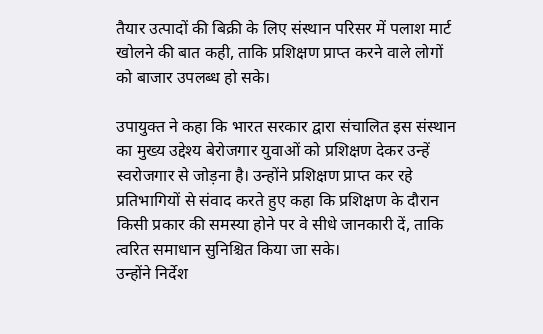तैयार उत्पादों की बिक्री के लिए संस्थान परिसर में पलाश मार्ट खोलने की बात कही, ताकि प्रशिक्षण प्राप्त करने वाले लोगों को बाजार उपलब्ध हो सके।

उपायुक्त ने कहा कि भारत सरकार द्वारा संचालित इस संस्थान का मुख्य उद्देश्य बेरोजगार युवाओं को प्रशिक्षण देकर उन्हें स्वरोजगार से जोड़ना है। उन्होंने प्रशिक्षण प्राप्त कर रहे प्रतिभागियों से संवाद करते हुए कहा कि प्रशिक्षण के दौरान किसी प्रकार की समस्या होने पर वे सीधे जानकारी दें, ताकि त्वरित समाधान सुनिश्चित किया जा सके।
उन्होंने निर्देश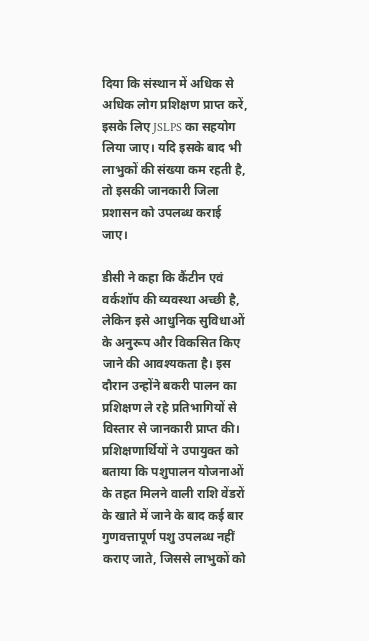दिया कि संस्थान में अधिक से अधिक लोग प्रशिक्षण प्राप्त करें, इसके लिए JSLPS का सहयोग लिया जाए। यदि इसके बाद भी लाभुकों की संख्या कम रहती है, तो इसकी जानकारी जिला प्रशासन को उपलब्ध कराई जाए।

डीसी ने कहा कि कैंटीन एवं वर्कशॉप की व्यवस्था अच्छी है, लेकिन इसे आधुनिक सुविधाओं के अनुरूप और विकसित किए जाने की आवश्यकता है। इस दौरान उन्होंने बकरी पालन का प्रशिक्षण ले रहे प्रतिभागियों से विस्तार से जानकारी प्राप्त की।
प्रशिक्षणार्थियों ने उपायुक्त को बताया कि पशुपालन योजनाओं के तहत मिलने वाली राशि वेंडरों के खाते में जाने के बाद कई बार गुणवत्तापूर्ण पशु उपलब्ध नहीं कराए जाते, जिससे लाभुकों को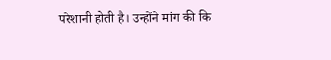परेशानी होती है। उन्होंने मांग की कि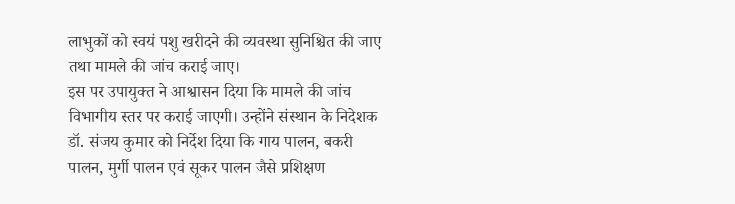लाभुकों को स्वयं पशु खरीदने की व्यवस्था सुनिश्चित की जाए तथा मामले की जांच कराई जाए।
इस पर उपायुक्त ने आश्वासन दिया कि मामले की जांच विभागीय स्तर पर कराई जाएगी। उन्होंने संस्थान के निदेशक डॉ. संजय कुमार को निर्देश दिया कि गाय पालन, बकरी पालन, मुर्गी पालन एवं सूकर पालन जैसे प्रशिक्षण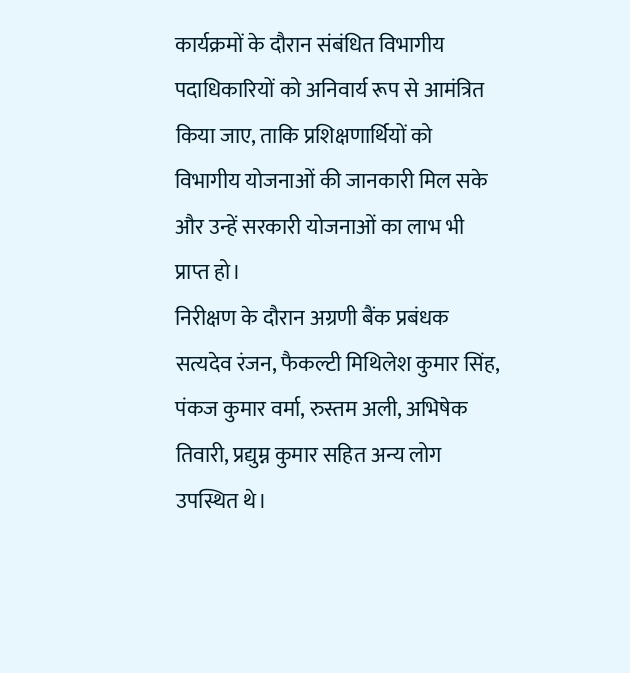कार्यक्रमों के दौरान संबंधित विभागीय पदाधिकारियों को अनिवार्य रूप से आमंत्रित किया जाए, ताकि प्रशिक्षणार्थियों को विभागीय योजनाओं की जानकारी मिल सके और उन्हें सरकारी योजनाओं का लाभ भी प्राप्त हो।
निरीक्षण के दौरान अग्रणी बैंक प्रबंधक सत्यदेव रंजन, फैकल्टी मिथिलेश कुमार सिंह, पंकज कुमार वर्मा, रुस्तम अली, अभिषेक तिवारी, प्रद्युम्न कुमार सहित अन्य लोग उपस्थित थे।